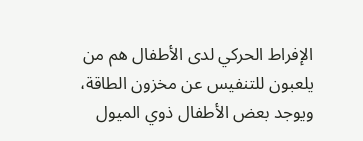الإفراط الحركي لدى الأطفال هم من يلعبون للتنفيس عن مخزون الطاقة، ويوجد بعض الأطفال ذوي الميول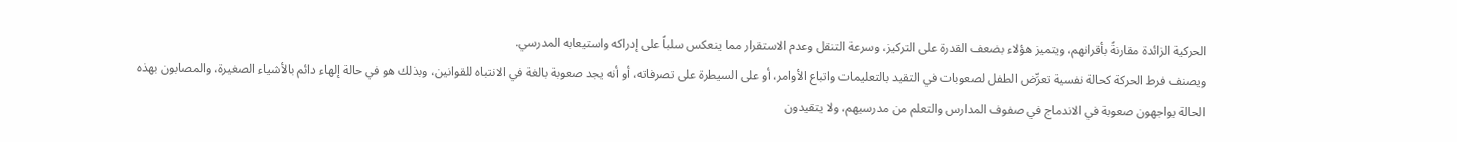الحركية الزائدة مقارنةً بأقرانهم، ويتميز هؤلاء بضعف القدرة على التركيز، وسرعة التنقل وعدم الاستقرار مما ينعكس سلباً على إدراكه واستيعابه المدرسي.
ويصنف فرط الحركة كحالة نفسية تعرِّض الطفل لصعوبات في التقيد بالتعليمات واتباع الأوامر، أو على السيطرة على تصرفاته، أو أنه يجد صعوبة بالغة في الانتباه للقوانين، وبذلك هو في حالة إلهاء دائم بالأشياء الصغيرة، والمصابون بهذه الحالة يواجهون صعوبة في الاندماج في صفوف المدارس والتعلم من مدرسيهم، ولا يتقيدون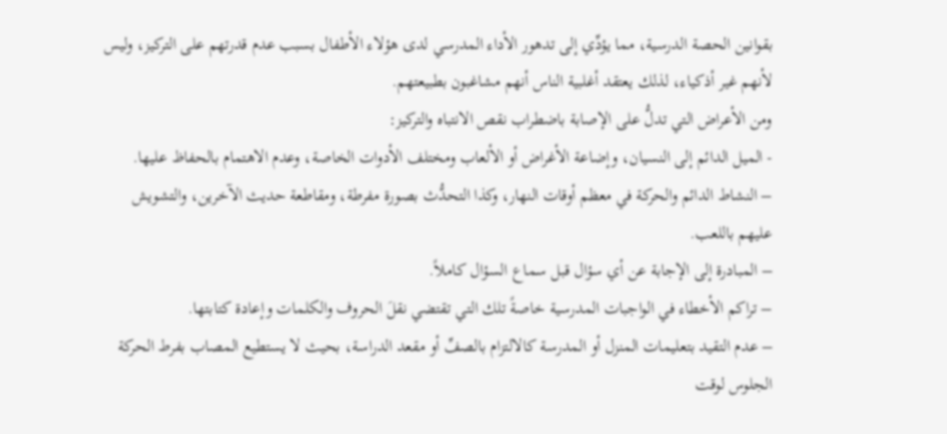بقوانين الحصة الدرسية، مما يؤدِّي إلى تدهور الأداء المدرسي لدى هؤلاء الأطفال بسبب عدم قدرتهم على التركيز، وليس لأنهم غير أذكياء، لذلك يعتقد أغلبية الناس أنهم مشاغبون بطبيعتهم.
ومن الأعراض التي تدلُّ على الإصابة باضطراب نقص الانتباه والتركيز:
- الميل الدائم إلى النسيان، وإضاعة الأغراض أو الألعاب ومختلف الأدوات الخاصة، وعدم الاهتمام بالحفاظ عليها.
– النشاط الدائم والحركة في معظم أوقات النهار، وكذا التحدُّث بصورة مفرطة، ومقاطعة حديث الآخرين، والتشويش عليهم باللعب.
– المبادرة إلى الإجابة عن أي سؤال قبل سماع السؤال كاملاً.
– تراكم الأخطاء في الواجبات المدرسية خاصةً تلك التي تقتضي نقلَ الحروف والكلمات وإعادة كتابتها.
– عدم التقيد بتعليمات المنزل أو المدرسة كالالتزام بالصفِّ أو مقعد الدراسة، بحيث لا يستطيع المصاب بفرط الحركة الجلوس لوقت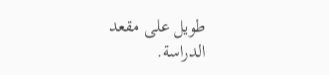طويل على مقعد الدراسة.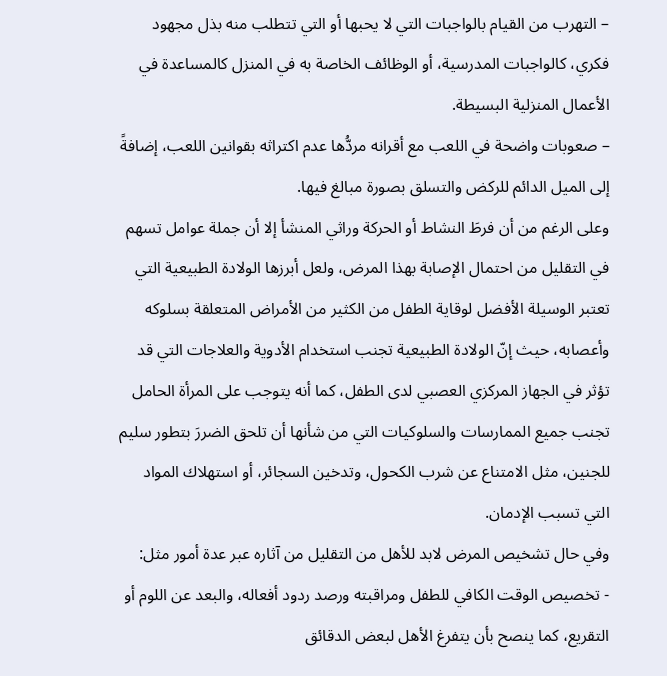– التهرب من القيام بالواجبات التي لا يحبها أو التي تتطلب منه بذل مجهود فكري، كالواجبات المدرسية، أو الوظائف الخاصة به في المنزل كالمساعدة في الأعمال المنزلية البسيطة.
– صعوبات واضحة في اللعب مع أقرانه مردُّها عدم اكتراثه بقوانين اللعب، إضافةً إلى الميل الدائم للركض والتسلق بصورة مبالغ فيها.
وعلى الرغم من أن فرطَ النشاط أو الحركة وراثي المنشأ إلا أن جملة عوامل تسهم في التقليل من احتمال الإصابة بهذا المرض، ولعل أبرزها الولادة الطبيعية التي تعتبر الوسيلة الأفضل لوقاية الطفل من الكثير من الأمراض المتعلقة بسلوكه وأعصابه، حيث إنّ الولادة الطبيعية تجنب استخدام الأدوية والعلاجات التي قد تؤثر في الجهاز المركزي العصبي لدى الطفل، كما أنه يتوجب على المرأة الحامل تجنب جميع الممارسات والسلوكيات التي من شأنها أن تلحق الضررَ بتطور سليم للجنين، مثل الامتناع عن شرب الكحول، وتدخين السجائر، أو استهلاك المواد التي تسبب الإدمان.
وفي حال تشخيص المرض لابد للأهل من التقليل من آثاره عبر عدة أمور مثل:
- تخصيص الوقت الكافي للطفل ومراقبته ورصد ردود أفعاله، والبعد عن اللوم أو التقريع، كما ينصح بأن يتفرغ الأهل لبعض الدقائق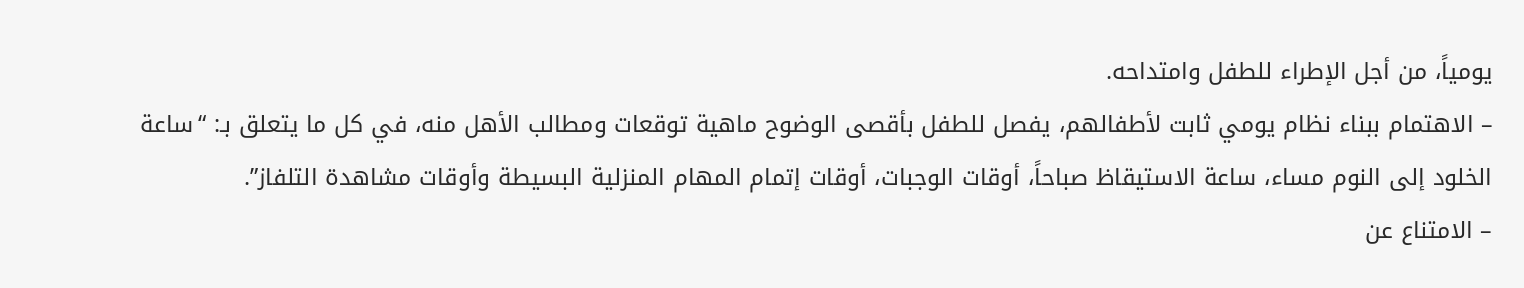يومياً، من أجل الإطراء للطفل وامتداحه.
– الاهتمام ببناء نظام يومي ثابت لأطفالهم، يفصل للطفل بأقصى الوضوح ماهية توقعات ومطالب الأهل منه، في كل ما يتعلق بـ: “ساعة الخلود إلى النوم مساء، ساعة الاستيقاظ صباحاً، أوقات الوجبات، أوقات إتمام المهام المنزلية البسيطة وأوقات مشاهدة التلفاز”.
– الامتناع عن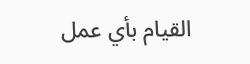القيام بأي عمل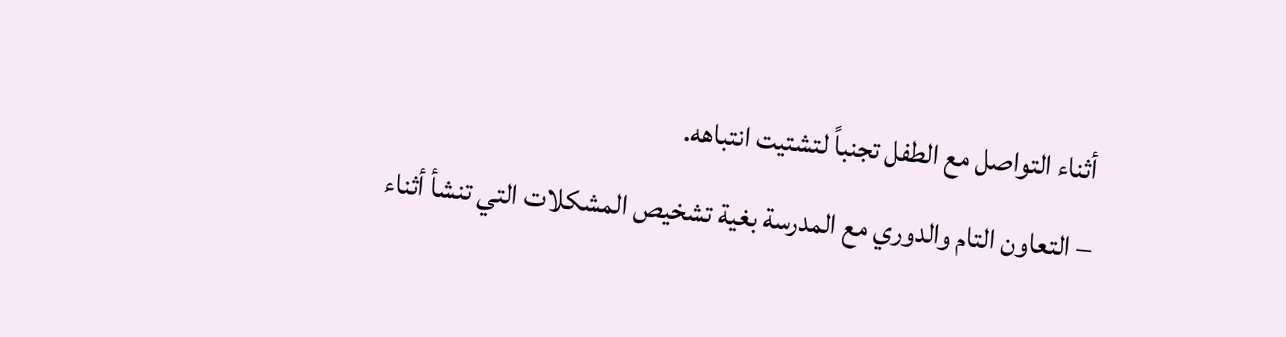أثناء التواصل مع الطفل تجنباً لتشتيت انتباهه.
– التعاون التام والدوري مع المدرسة بغية تشخيص المشكلات التي تنشأ أثناء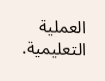العملية التعليمية.